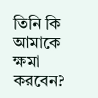তিনি কি আমাকে ক্ষমা করবেন?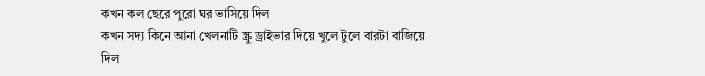কখন কল ছেরে পুরো ঘর ভাসিয়ে দিল
কখন সদ্য কিনে আনা খেলনাটি স্ক্রু ড্রাইভার দিয়ে খুলে টুলে বারটা বাজিয়ে দিল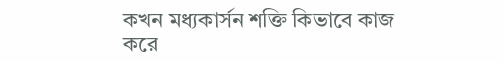কখন মধ্যকার্সন শক্তি কিভাবে কাজ করে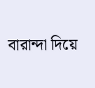বারান্দা দিয়ে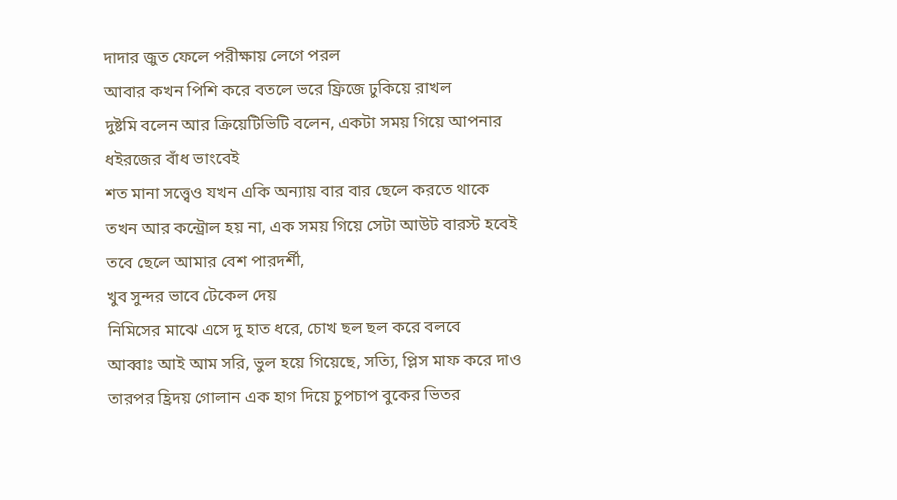দাদার জুত ফেলে পরীক্ষায় লেগে পরল
আবার কখন পিশি করে বতলে ভরে ফ্রিজে ঢুকিয়ে রাখল
দুষ্টমি বলেন আর ক্রিয়েটিভিটি বলেন, একটা সময় গিয়ে আপনার ধইরজের বাঁধ ভাংবেই
শত মানা সত্ত্বেও যখন একি অন্যায় বার বার ছেলে করতে থাকে তখন আর কন্ট্রোল হয় না, এক সময় গিয়ে সেটা আউট বারস্ট হবেই
তবে ছেলে আমার বেশ পারদর্শী,
খুব সুন্দর ভাবে টেকেল দেয়
নিমিসের মাঝে এসে দু হাত ধরে, চোখ ছল ছল করে বলবে
আব্বাঃ আই আম সরি, ভুল হয়ে গিয়েছে, সত্যি, প্লিস মাফ করে দাও
তারপর হ্রিদয় গোলান এক হাগ দিয়ে চুপচাপ বুকের ভিতর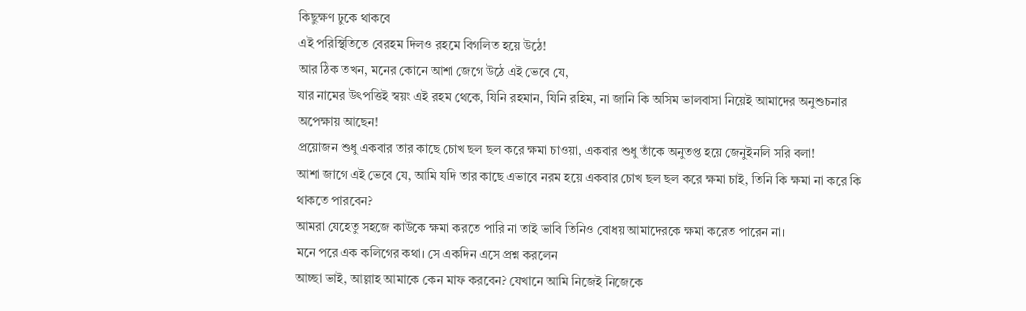কিছুক্ষণ ঢুকে থাকবে
এই পরিস্থিতিতে বেরহম দিলও রহমে বিগলিত হয়ে উঠে!
আর ঠিক তখন, মনের কোনে আশা জেগে উঠে এই ভেবে যে,
যার নামের উৎপত্তিই স্বয়ং এই রহম থেকে, যিনি রহমান, যিনি রহিম, না জানি কি অসিম ভালবাসা নিয়েই আমাদের অনুশুচনার অপেক্ষায় আছেন!
প্রয়োজন শুধু একবার তার কাছে চোখ ছল ছল করে ক্ষমা চাওয়া, একবার শুধু তাঁকে অনুতপ্ত হয়ে জেনুইনলি সরি বলা!
আশা জাগে এই ভেবে যে, আমি যদি তার কাছে এভাবে নরম হয়ে একবার চোখ ছল ছল করে ক্ষমা চাই, তিনি কি ক্ষমা না করে কি থাকতে পারবেন?
আমরা যেহেতু সহজে কাউকে ক্ষমা করতে পারি না তাই ভাবি তিনিও বোধয় আমাদেরকে ক্ষমা করেত পারেন না।
মনে পরে এক কলিগের কথা। সে একদিন এসে প্রশ্ন করলেন
আচ্ছা ভাই, আল্লাহ আমাকে কেন মাফ করবেন? যেখানে আমি নিজেই নিজেকে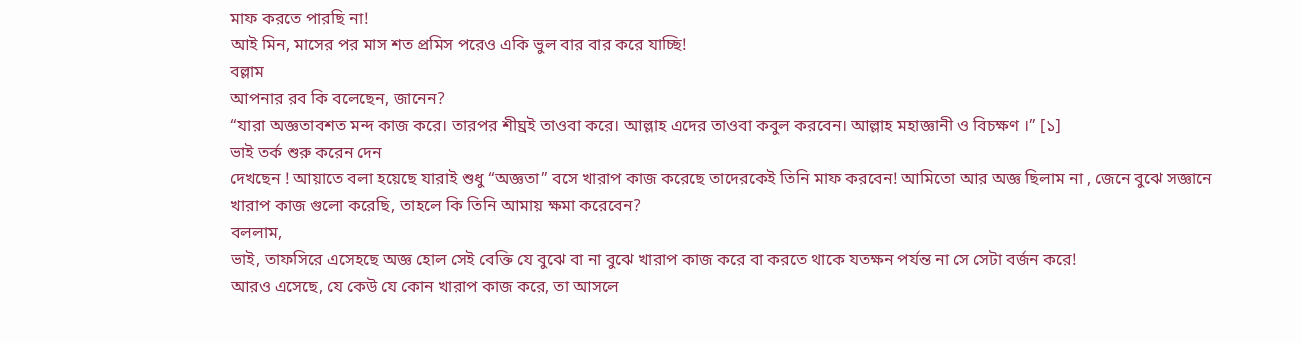মাফ করতে পারছি না!
আই মিন, মাসের পর মাস শত প্রমিস পরেও একি ভুল বার বার করে যাচ্ছি!
বল্লাম
আপনার রব কি বলেছেন, জানেন?
“যারা অজ্ঞতাবশত মন্দ কাজ করে। তারপর শীঘ্রই তাওবা করে। আল্লাহ এদের তাওবা কবুল করবেন। আল্লাহ মহাজ্ঞানী ও বিচক্ষণ ।” [১]
ভাই তর্ক শুরু করেন দেন
দেখছেন ! আয়াতে বলা হয়েছে যারাই শুধু “অজ্ঞতা” বসে খারাপ কাজ করেছে তাদেরকেই তিনি মাফ করবেন! আমিতো আর অজ্ঞ ছিলাম না , জেনে বুঝে সজ্ঞানে খারাপ কাজ গুলো করেছি, তাহলে কি তিনি আমায় ক্ষমা করেবেন?
বললাম,
ভাই, তাফসিরে এসেহছে অজ্ঞ হোল সেই বেক্তি যে বুঝে বা না বুঝে খারাপ কাজ করে বা করতে থাকে যতক্ষন পর্যন্ত না সে সেটা বর্জন করে!
আরও এসেছে, যে কেউ যে কোন খারাপ কাজ করে, তা আসলে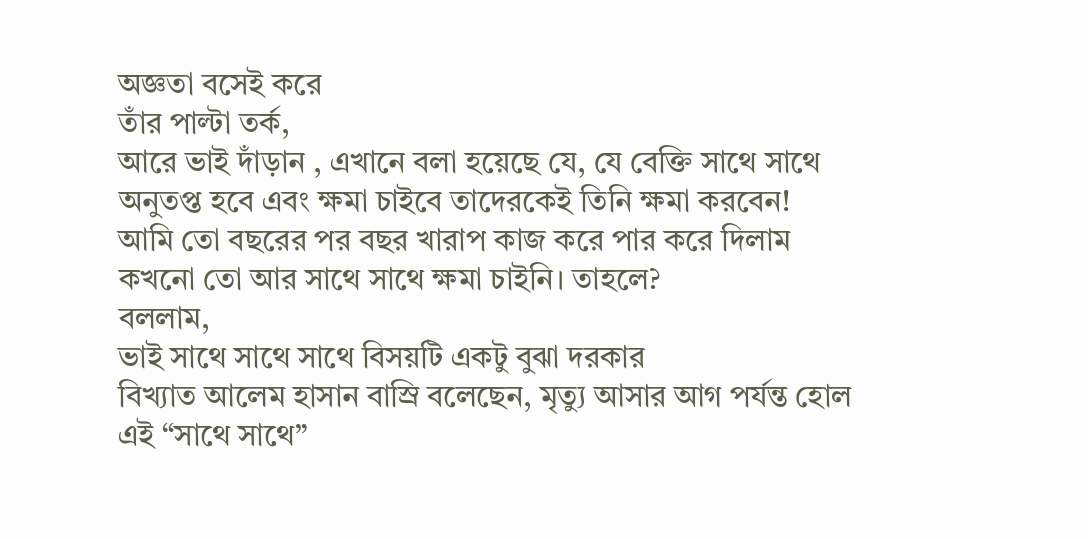অজ্ঞতা বসেই করে
তাঁর পাল্টা তর্ক,
আরে ভাই দাঁড়ান , এখানে বলা হয়েছে যে, যে বেক্তি সাথে সাথে অনুতপ্ত হবে এবং ক্ষমা চাইবে তাদেরকেই তিনি ক্ষমা করবেন!
আমি তো বছরের পর বছর খারাপ কাজ করে পার করে দিলাম কখনো তো আর সাথে সাথে ক্ষমা চাইনি। তাহলে?
বললাম,
ভাই সাথে সাথে সাথে বিসয়টি একটু বুঝা দরকার
বিখ্যাত আলেম হাসান বাস্রি বলেছেন, মৃত্যু আসার আগ পর্যন্ত হোল এই “সাথে সাথে”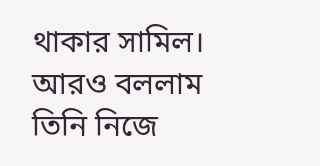থাকার সামিল।
আরও বললাম
তিনি নিজে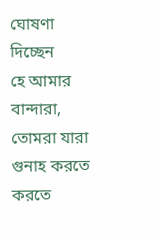ঘোষণা দিচ্ছেন
হে আমার বান্দারা, তোমরা যারা গুনাহ করতে করতে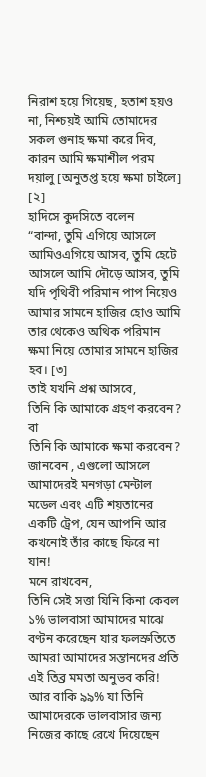নিরাশ হয়ে গিয়েছ, হতাশ হয়ও না, নিশ্চয়ই আমি তোমাদের সকল গুনাহ ক্ষমা করে দিব, কারন আমি ক্ষমাশীল পরম দয়ালু [অনুতপ্ত হয়ে ক্ষমা চাইলে] [২]
হাদিসে কুদসিতে বলেন
“বান্দা, তুমি এগিয়ে আসলে আমিওএগিয়ে আসব, তুমি হেটে আসলে আমি দৌড়ে আসব, তুমি যদি পৃথিবী পরিমান পাপ নিয়েও আমার সামনে হাজির হোও আমি তার থেকেও অথিক পরিমান ক্ষমা নিয়ে তোমার সামনে হাজির হব। [৩]
তাই যখনি প্রশ্ন আসবে,
তিনি কি আমাকে গ্রহণ করবেন? বা
তিনি কি আমাকে ক্ষমা করবেন?
জানবেন , এগুলো আসলে আমাদেরই মনগড়া মেন্টাল মডেল এবং এটি শয়তানের একটি ট্রেপ, যেন আপনি আর কখনোই তাঁর কাছে ফিরে না যান!
মনে রাখবেন,
তিনি সেই সত্তা যিনি কিনা কেবল ১% ভালবাসা আমাদের মাঝে বণ্টন করেছেন যার ফলস্রুতিতে আমরা আমাদের সন্তানদের প্রতি এই তিব্র মমতা অনুভব করি! আর বাকি ৯৯% যা তিনি আমাদেরকে ভালবাসার জন্য নিজের কাছে রেখে দিয়েছেন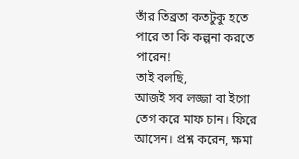তাঁর তিব্রতা কতটুকু হতে পারে তা কি কল্পনা করতে পারেন!
তাই বলছি,
আজই সব লজ্জা বা ইগো তেগ করে মাফ চান। ফিরে আসেন। প্রশ্ন করেন, ক্ষমা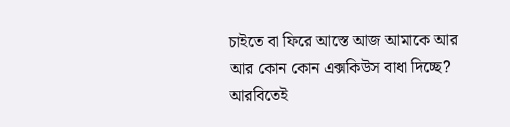চাইতে বা ফিরে আস্তে আজ আমাকে আর আর কোন কোন এক্সকিউস বাধা দিচ্ছে?
আরবিতেই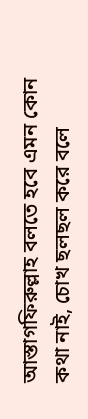আস্তাগফিরুল্লাহ বলতে হবে এমন কোন কথা নাই, চোখ ছলছল করে বলে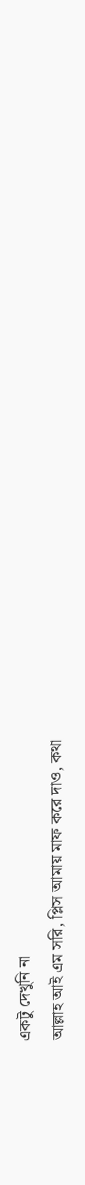একটু দেখুনি না
আল্লাহ আই এম সরি, প্লিস আমায় মাফ করে দাও, কথা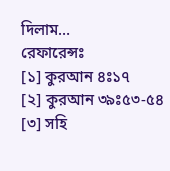দিলাম…
রেফারেন্সঃ
[১] কুরআন ৪ঃ১৭
[২] কুরআন ৩৯ঃ৫৩-৫৪
[৩] সহি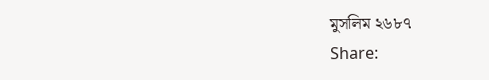মুসলিম ২৬৮৭
Share: